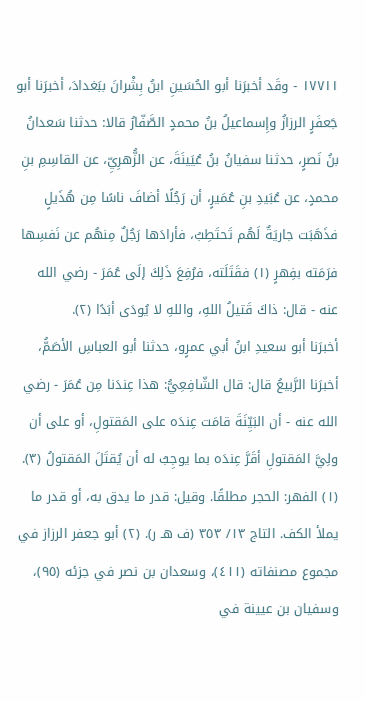١٧٧١١ - وقَد أخبرَنا أبو الحُسَينِ ابنُ بِشْرانَ ببَغدادَ، أخبرَنا أبو جَعفَرٍ الرزازُ وإِسماعيلُ بنُ محمدٍ الصَّفّارُ قالا: حدثنا سَعدانُ بنُ نَصرٍ، حدثنا سفيانُ بنُ عُيَينَةَ، عن الزُّهرِيِّ، عن القاسِمِ بنِ محمدٍ، عن عُبَيدِ بنِ عُمَيرٍ، أن رَجُلًا أضافَ ناسًا مِن هُذَيلٍ فذَهَبَت جاريَةٌ لَهُم تَحتَطِبُ، فأرادَها رَجُلٌ مِنهُم عن نَفسِها فرَمَته بفِهرٍ (١) فقَتَلَته، فرُفِعَ ذَلِكَ إلَى عُمَرَ - رضي الله عنه - قال: ذاكَ قَتيلُ اللهِ، واللهِ لا يُودَى أبَدًا (٢).
أخبرَنا أبو سعيدِ ابنُ أبي عمرٍو، حدثنا أبو العباسِ الأصَمُّ، أخبرَنا الرَّبيعُ قال: قال الشّافِعِيُّ: هذا عِندَنا مِن عُمَرَ - رضي الله عنه - أن البَيِّنَةَ قامَت عِندَه على المَقتولِ، أو على أن ولِيَّ المَقتولِ أقَرَّ عِندَه بما يوجِبُ له أن يُقتَلَ المَقتولُ (٣).
(١) الفهر: الحجر مطلقًا. وقيل: قدر ما يدق به، أو قدر ما يملأ الكف. التاج ١٣/ ٣٥٣ (ف هـ ر). (٢) أبو جعفر الرزاز في مجموع مصنفاته (٤١١)، وسعدان بن نصر في جزئه (٩٥)، وسفيان بن عيينة في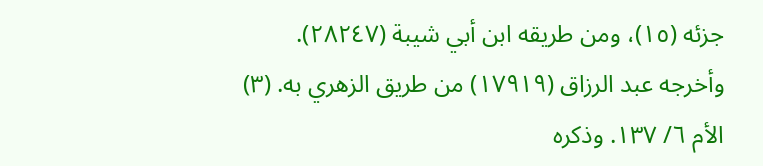جزئه (١٥)، ومن طريقه ابن أبي شيبة (٢٨٢٤٧). وأخرجه عبد الرزاق (١٧٩١٩) من طريق الزهري به. (٣) الأم ٦/ ١٣٧. وذكره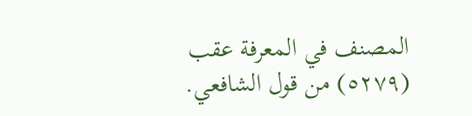المصنف في المعرفة عقب (٥٢٧٩) من قول الشافعي.